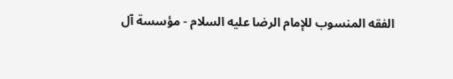الفقه المنسوب للإمام الرضا عليه السلام - مؤسسة آل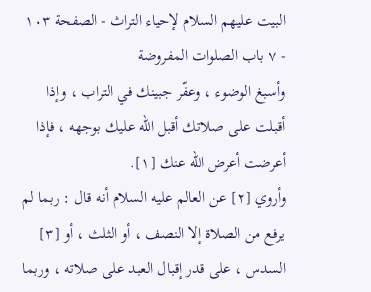البيت عليهم السلام لإحياء التراث - الصفحة ١٠٣ - ٧ باب الصلوات المفروضة
وأسبغ الوضوء ، وعفّر جبينك في التراب ، وإذا أقبلت على صلاتك أقبل الله عليك بوجهه ، فإذا أعرضت أعرض الله عنك [١].
وأروي [٢] عن العالم عليه السلام أنه قال : ربما لم يرفع من الصلاة إلا النصف ، أو الثلث ، أو [٣] السدس ، على قدر إقبال العبد على صلاته ، وربما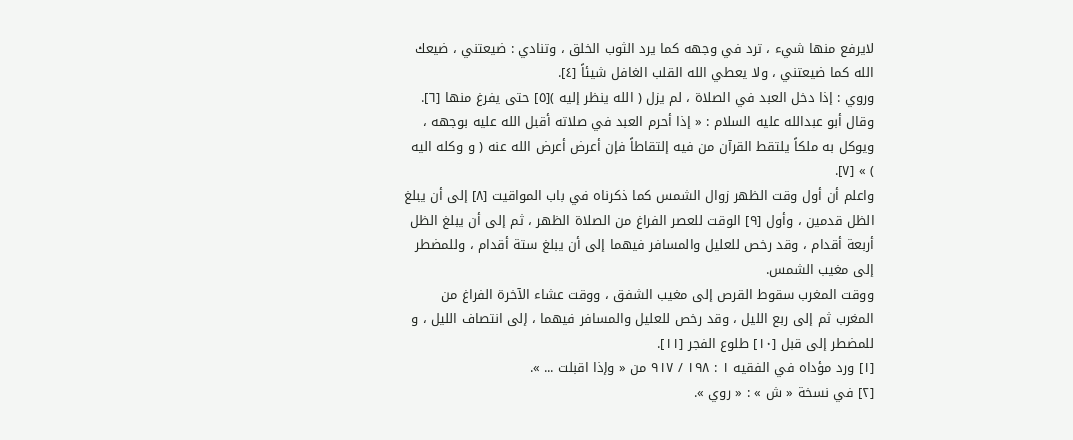لايرفع منها شيء ، ترد في وجهه كما يرد الثوب الخلق ، وتنادي : ضيعتني ، ضيعك الله كما ضيعتني ، ولا يعطي الله القلب الغافل شيئاً [٤].
وروي : إذا دخل العبد في الصلاة ، لم يزل ( الله ينظر إليه )[٥] حتى يفرغ منها [٦].
وقال أبو عبدالله عليه السلام : « إذا أحرم العبد في صلاته أقبل الله عليه بوجهه ، ويوكل به ملكاً يلتقط القرآن من فيه إلتقاطاً فإن أعرض أعرض الله عنه ( و وكله اليه ) » [٧].
واعلم أن أول وقت الظهر زوال الشمس كما ذكرناه في باب المواقيت [٨] إلى أن يبلغ الظل قدمين ، وأول [٩] الوقت للعصر الفراغ من الصلاة الظهر ، ثم إلى أن يبلغ الظل أربعة أقدام ، وقد رخص للعليل والمسافر فيهما إلى أن يبلغ ستة أقدام ، وللمضطر إلى مغيب الشمس.
ووقت المغرب سقوط القرص إلى مغيب الشفق ، ووقت عشاء الآخرة الفراغ من المغرب ثم إلى ربع الليل ، وقد رخص للعليل والمسافر فيهما ، إلى انتصاف الليل ، و للمضطر إلى قبل [١٠] طلوع الفجر [١١].
[١] ورد مؤداه في الفقيه ١ : ١٩٨ / ٩١٧ من « وإذا اقبلت ... ».
[٢] في نسخة « ش » : « روي ».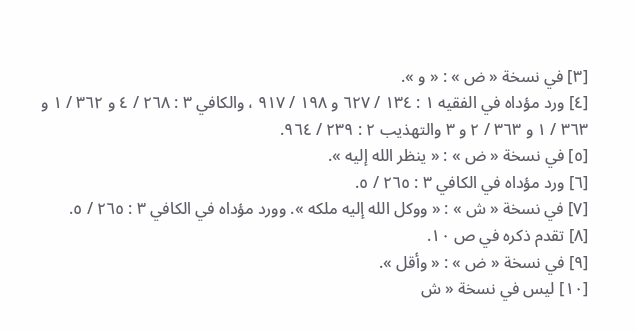[٣] في نسخة « ض » : « و ».
[٤] ورد مؤداه في الفقيه ١ : ١٣٤ / ٦٢٧ و ١٩٨ / ٩١٧ ، والكافي ٣ : ٢٦٨ / ٤ و ٣٦٢ / ١ و ٣٦٣ / ١ و ٣٦٣ / ٢ و ٣ والتهذيب ٢ : ٢٣٩ / ٩٦٤.
[٥] في نسخة « ض » : « ينظر الله إليه ».
[٦] ورد مؤداه في الكافي ٣ : ٢٦٥ / ٥.
[٧] في نسخة « ش » : « ووكل الله إليه ملكه ». وورد مؤداه في الكافي ٣ : ٢٦٥ / ٥.
[٨] تقدم ذكره في ص ١٠.
[٩] في نسخة « ض » : « وأقل ».
[١٠] ليس في نسخة « ش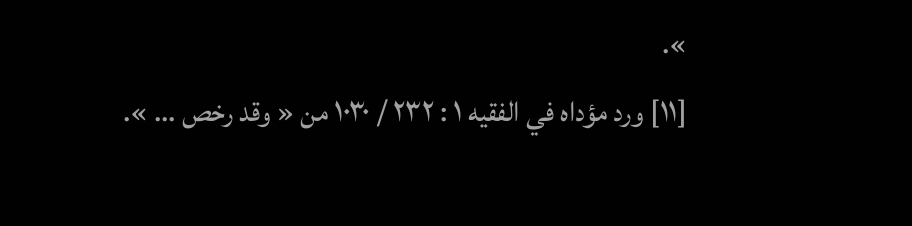».
[١١] ورد مؤداه في الفقيه ١ : ٢٣٢ / ١٠٣٠ من « وقد رخص ... ».